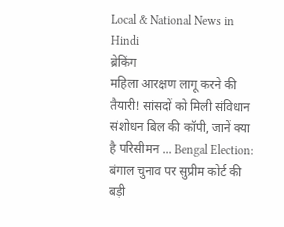Local & National News in Hindi
ब्रेकिंग
महिला आरक्षण लागू करने की तैयारी! सांसदों को मिली संविधान संशोधन बिल की कॉपी, जानें क्या है परिसीमन ... Bengal Election: बंगाल चुनाव पर सुप्रीम कोर्ट की बड़ी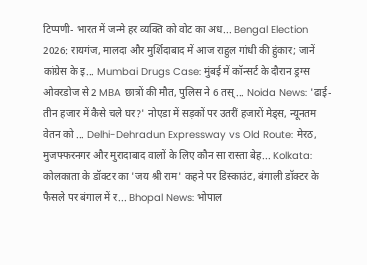टिप्पणी- भारत में जन्मे हर व्यक्ति को वोट का अध... Bengal Election 2026: रायगंज, मालदा और मुर्शिदाबाद में आज राहुल गांधी की हुंकार; जानें कांग्रेस के इ... Mumbai Drugs Case: मुंबई में कॉन्सर्ट के दौरान ड्रग्स ओवरडोज से 2 MBA छात्रों की मौत, पुलिस ने 6 तस्... Noida News: 'ढाई-तीन हजार में कैसे चले घर?' नोएडा में सड़कों पर उतरीं हजारों मेड्स, न्यूनतम वेतन को ... Delhi-Dehradun Expressway vs Old Route: मेरठ, मुजफ्फरनगर और मुरादाबाद वालों के लिए कौन सा रास्ता बेह... Kolkata: कोलकाता के डॉक्टर का 'जय श्री राम' कहने पर डिस्काउंट, बंगाली डॉक्टर के फैसले पर बंगाल में र... Bhopal News: भोपाल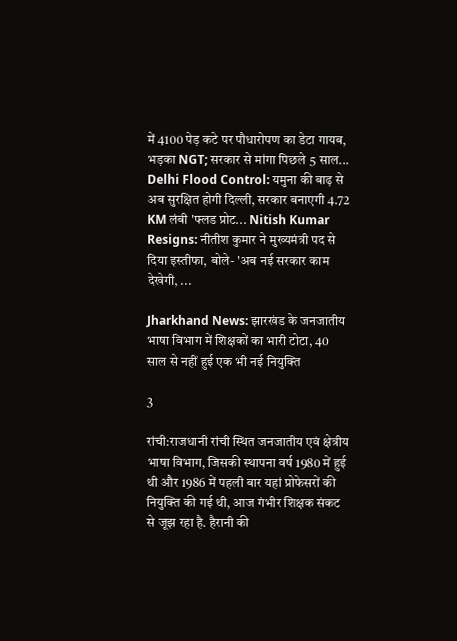में 4100 पेड़ कटे पर पौधारोपण का डेटा गायब, भड़का NGT; सरकार से मांगा पिछले 5 साल... Delhi Flood Control: यमुना की बाढ़ से अब सुरक्षित होगी दिल्ली, सरकार बनाएगी 4.72 KM लंबी 'फ्लड प्रोट... Nitish Kumar Resigns: नीतीश कुमार ने मुख्यमंत्री पद से दिया इस्तीफा, बोले- 'अब नई सरकार काम देखेगी, ...

Jharkhand News: झारखंड के जनजातीय भाषा विभाग में शिक्षकों का भारी टोटा, 40 साल से नहीं हुई एक भी नई नियुक्ति

3

रांची:राजधानी रांची स्थित जनजातीय एवं क्षेत्रीय भाषा विभाग, जिसकी स्थापना वर्ष 1980 में हुई थी और 1986 में पहली बार यहां प्रोफेसरों की नियुक्ति की गई थी, आज गंभीर शिक्षक संकट से जूझ रहा है. हैरानी की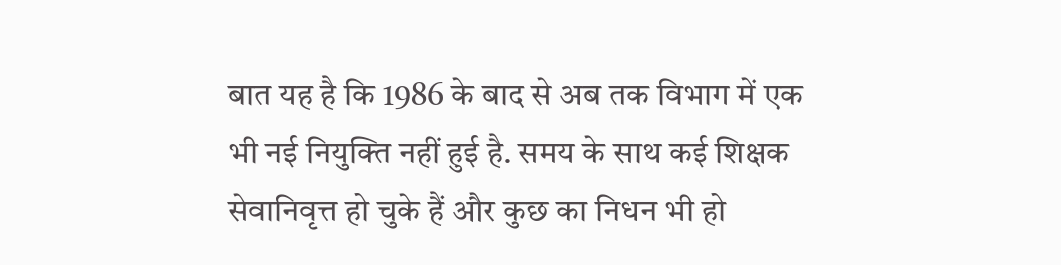बात यह है कि 1986 के बाद से अब तक विभाग में एक भी नई नियुक्ति नहीं हुई है. समय के साथ कई शिक्षक सेवानिवृत्त हो चुके हैं और कुछ का निधन भी हो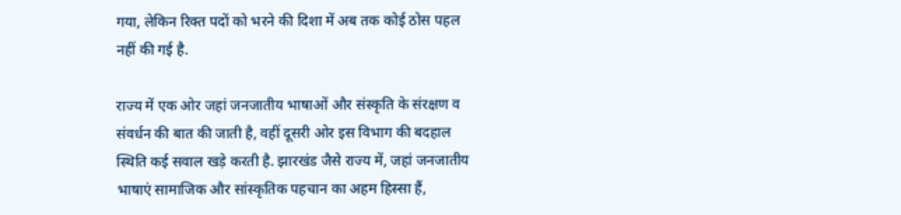गया, लेकिन रिक्त पदों को भरने की दिशा में अब तक कोई ठोस पहल नहीं की गई है.

राज्य में एक ओर जहां जनजातीय भाषाओं और संस्कृति के संरक्षण व संवर्धन की बात की जाती है, वहीं दूसरी ओर इस विभाग की बदहाल स्थिति कई सवाल खड़े करती है. झारखंड जैसे राज्य में, जहां जनजातीय भाषाएं सामाजिक और सांस्कृतिक पहचान का अहम हिस्सा हैं,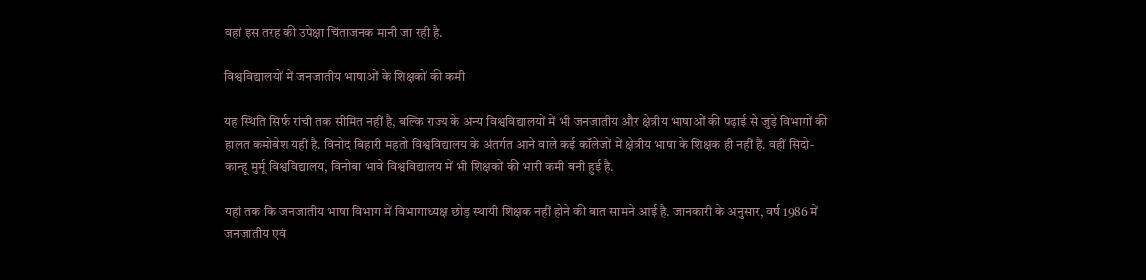वहां इस तरह की उपेक्षा चिंताजनक मानी जा रही है.

विश्वविद्यालयों में जनजातीय भाषाओं के शिक्षकों की कमी

यह स्थिति सिर्फ रांची तक सीमित नहीं है, बल्कि राज्य के अन्य विश्वविद्यालयों में भी जनजातीय और क्षेत्रीय भाषाओं की पढ़ाई से जुड़े विभागों की हालत कमोबेश यही है. विनोद बिहारी महतो विश्वविद्यालय के अंतर्गत आने वाले कई कॉलेजों में क्षेत्रीय भाषा के शिक्षक ही नहीं हैं. वहीं सिदो-कान्हू मुर्मू विश्वविद्यालय, विनोबा भावे विश्वविद्यालय में भी शिक्षकों की भारी कमी बनी हुई है.

यहां तक कि जनजातीय भाषा विभाग में विभागाध्यक्ष छोड़ स्थायी शिक्षक नहीं होने की बात सामने आई है. जानकारी के अनुसार, वर्ष 1986 में जनजातीय एवं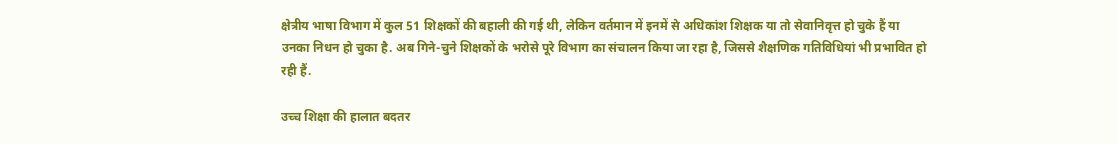क्षेत्रीय भाषा विभाग में कुल 51 शिक्षकों की बहाली की गई थी, लेकिन वर्तमान में इनमें से अधिकांश शिक्षक या तो सेवानिवृत्त हो चुके हैं या उनका निधन हो चुका है. अब गिने-चुने शिक्षकों के भरोसे पूरे विभाग का संचालन किया जा रहा है, जिससे शैक्षणिक गतिविधियां भी प्रभावित हो रही हैं.

उच्च शिक्षा की हालात बदतर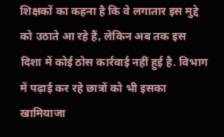शिक्षकों का कहना है कि वे लगातार इस मुद्दे को उठाते आ रहे हैं, लेकिन अब तक इस दिशा में कोई ठोस कार्रवाई नहीं हुई है. विभाग में पढ़ाई कर रहे छात्रों को भी इसका खामियाजा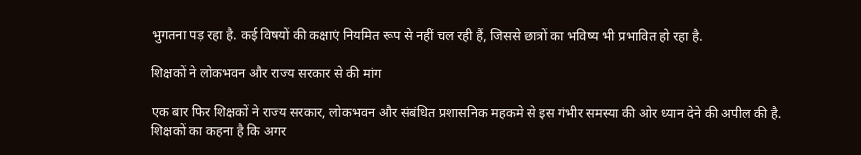भुगतना पड़ रहा है. कई विषयों की कक्षाएं नियमित रूप से नहीं चल रही हैं, जिससे छात्रों का भविष्य भी प्रभावित हो रहा है.

शिक्षकों ने लोकभवन और राज्य सरकार से की मांग

एक बार फिर शिक्षकों ने राज्य सरकार, लोकभवन और संबंधित प्रशासनिक महकमे से इस गंभीर समस्या की ओर ध्यान देने की अपील की है. शिक्षकों का कहना है कि अगर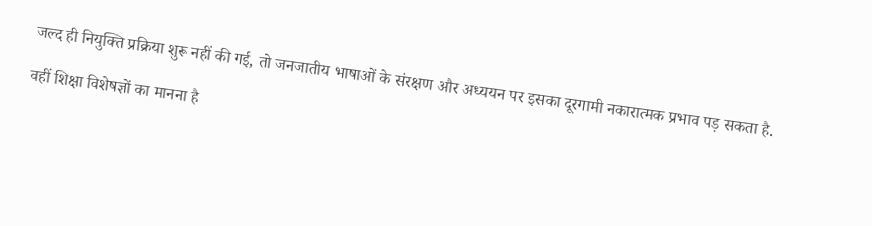जल्द ही नियुक्ति प्रक्रिया शुरू नहीं की गई, तो जनजातीय भाषाओं के संरक्षण और अध्ययन पर इसका दूरगामी नकारात्मक प्रभाव पड़ सकता है.

वहीं शिक्षा विशेषज्ञों का मानना है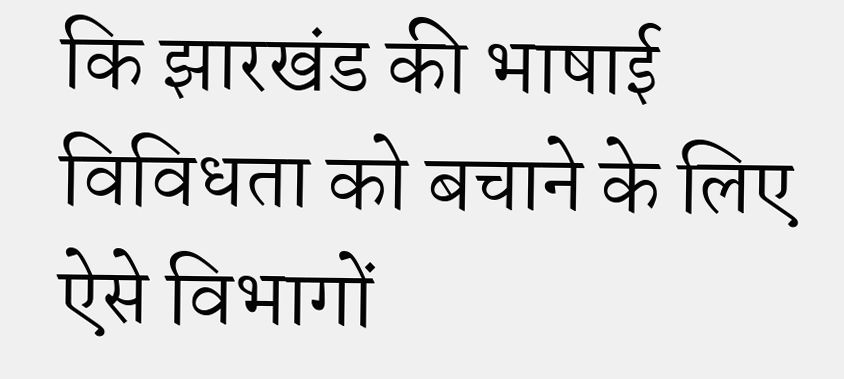कि झारखंड की भाषाई विविधता को बचाने के लिए ऐसे विभागों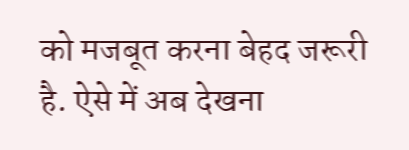को मजबूत करना बेहद जरूरी है. ऐसे में अब देखना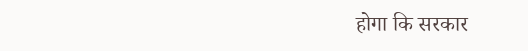होगा कि सरकार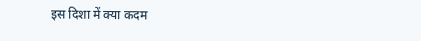इस दिशा में क्या कदम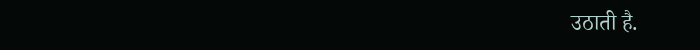उठाती है.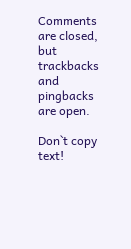Comments are closed, but trackbacks and pingbacks are open.

Don`t copy text!